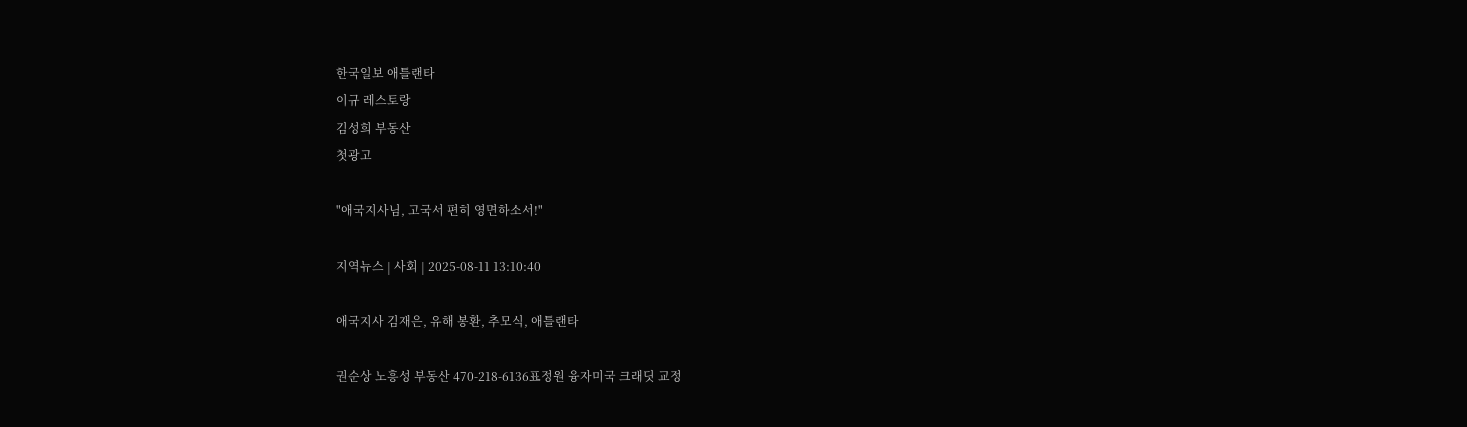한국일보 애틀랜타
이규 레스토랑
김성희 부동산
첫광고

"애국지사님, 고국서 편히 영면하소서!"

지역뉴스 | 사회 | 2025-08-11 13:10:40

애국지사 김재은, 유해 봉환, 추모식, 애틀랜타

권순상 노흥성 부동산 470-218-6136표정원 융자미국 크래딧 교정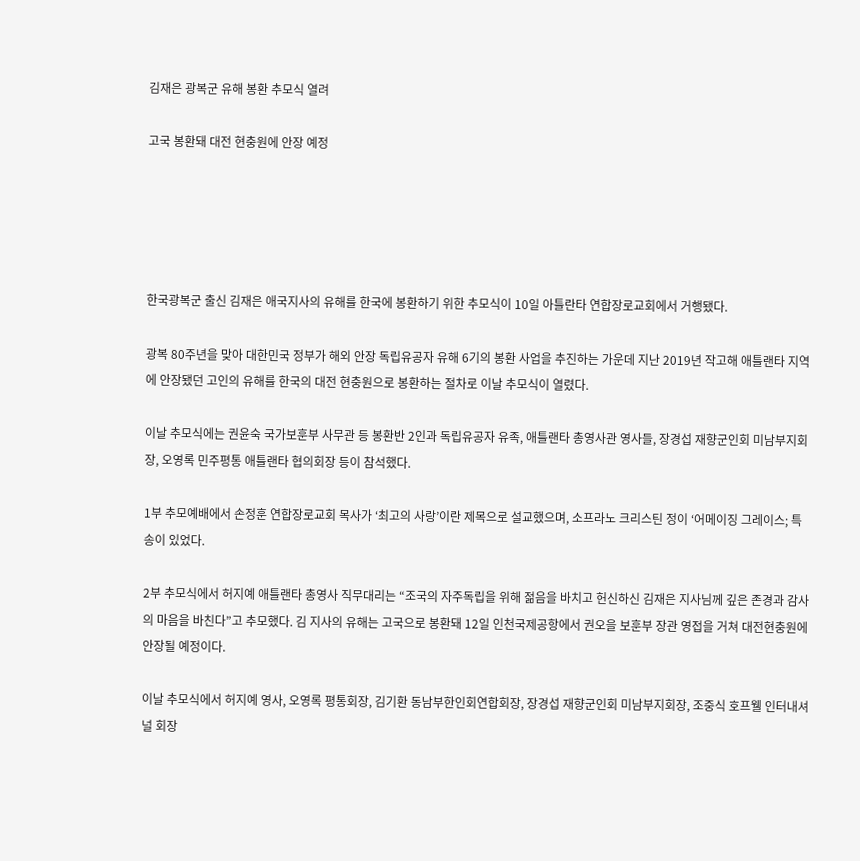김재은 광복군 유해 봉환 추모식 열려

고국 봉환돼 대전 현충원에 안장 예정





한국광복군 출신 김재은 애국지사의 유해를 한국에 봉환하기 위한 추모식이 10일 아틀란타 연합장로교회에서 거행됐다.

광복 80주년을 맞아 대한민국 정부가 해외 안장 독립유공자 유해 6기의 봉환 사업을 추진하는 가운데 지난 2019년 작고해 애틀랜타 지역에 안장됐던 고인의 유해를 한국의 대전 현충원으로 봉환하는 절차로 이날 추모식이 열렸다.

이날 추모식에는 권윤숙 국가보훈부 사무관 등 봉환반 2인과 독립유공자 유족, 애틀랜타 총영사관 영사들, 장경섭 재향군인회 미남부지회장, 오영록 민주평통 애틀랜타 협의회장 등이 참석했다.

1부 추모예배에서 손정훈 연합장로교회 목사가 ‘최고의 사랑’이란 제목으로 설교했으며, 소프라노 크리스틴 정이 ‘어메이징 그레이스; 특송이 있었다.

2부 추모식에서 허지예 애틀랜타 총영사 직무대리는 “조국의 자주독립을 위해 젊음을 바치고 헌신하신 김재은 지사님께 깊은 존경과 감사의 마음을 바친다”고 추모했다. 김 지사의 유해는 고국으로 봉환돼 12일 인천국제공항에서 권오을 보훈부 장관 영접을 거쳐 대전현충원에 안장될 예정이다.

이날 추모식에서 허지예 영사, 오영록 평통회장, 김기환 동남부한인회연합회장, 장경섭 재향군인회 미남부지회장, 조중식 호프웰 인터내셔널 회장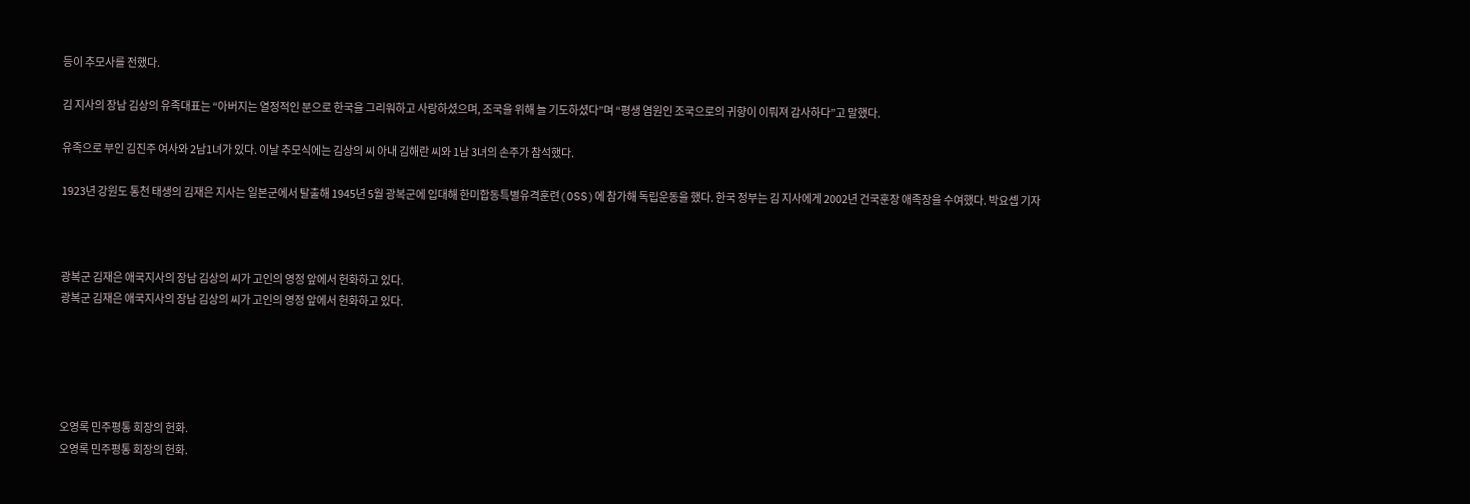등이 추모사를 전했다.

김 지사의 장남 김상의 유족대표는 “아버지는 열정적인 분으로 한국을 그리워하고 사랑하셨으며, 조국을 위해 늘 기도하셨다”며 “평생 염원인 조국으로의 귀향이 이뤄져 감사하다”고 말했다.

유족으로 부인 김진주 여사와 2남1녀가 있다. 이날 추모식에는 김상의 씨 아내 김해란 씨와 1남 3녀의 손주가 참석했다.

1923년 강원도 통천 태생의 김재은 지사는 일본군에서 탈출해 1945년 5월 광복군에 입대해 한미합동특별유격훈련(OSS)에 참가해 독립운동을 했다. 한국 정부는 김 지사에게 2002년 건국훈장 애족장을 수여했다. 박요셉 기자



광복군 김재은 애국지사의 장남 김상의 씨가 고인의 영정 앞에서 헌화하고 있다.
광복군 김재은 애국지사의 장남 김상의 씨가 고인의 영정 앞에서 헌화하고 있다.





오영록 민주평통 회장의 헌화.
오영록 민주평통 회장의 헌화.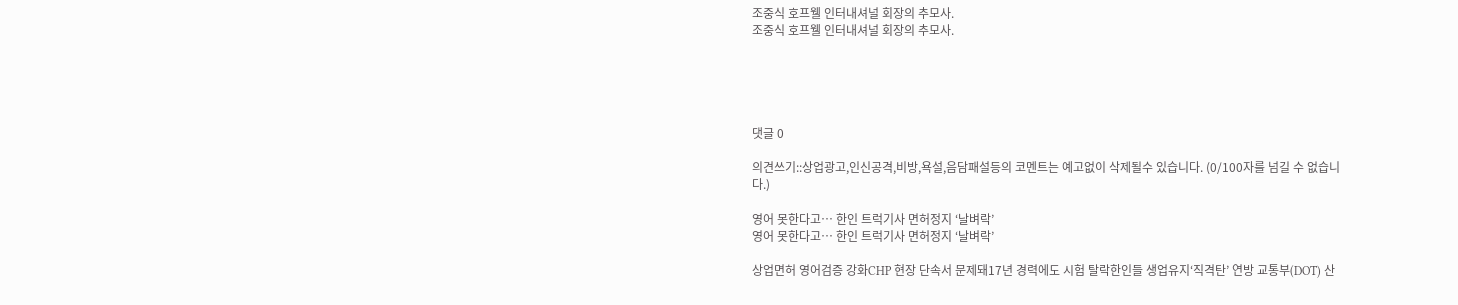조중식 호프웰 인터내셔널 회장의 추모사.
조중식 호프웰 인터내셔널 회장의 추모사.





댓글 0

의견쓰기::상업광고,인신공격,비방,욕설,음담패설등의 코멘트는 예고없이 삭제될수 있습니다. (0/100자를 넘길 수 없습니다.)

영어 못한다고… 한인 트럭기사 면허정지 ‘날벼락’
영어 못한다고… 한인 트럭기사 면허정지 ‘날벼락’

상업면허 영어검증 강화CHP 현장 단속서 문제돼17년 경력에도 시험 탈락한인들 생업유지‘직격탄’ 연방 교통부(DOT) 산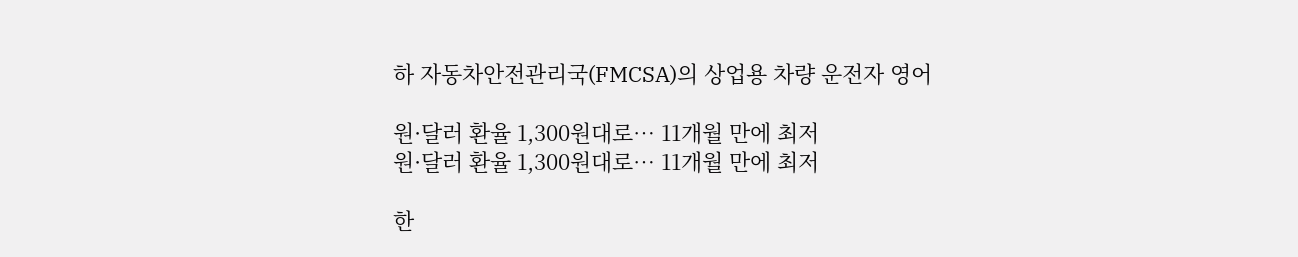하 자동차안전관리국(FMCSA)의 상업용 차량 운전자 영어

원·달러 환율 1,300원대로… 11개월 만에 최저
원·달러 환율 1,300원대로… 11개월 만에 최저

한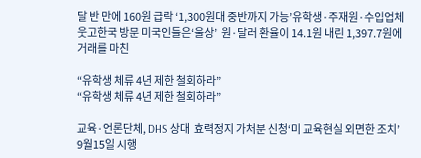달 반 만에 160원 급락 ‘1,300원대 중반까지 가능’유학생·주재원·수입업체 웃고한국 방문 미국인들은‘울상’  원·달러 환율이 14.1원 내린 1,397.7원에 거래를 마친

“유학생 체류 4년 제한 철회하라”
“유학생 체류 4년 제한 철회하라”

교육·언론단체, DHS 상대  효력정지 가처분 신청‘미 교육현실 외면한 조치’ 9월15일 시행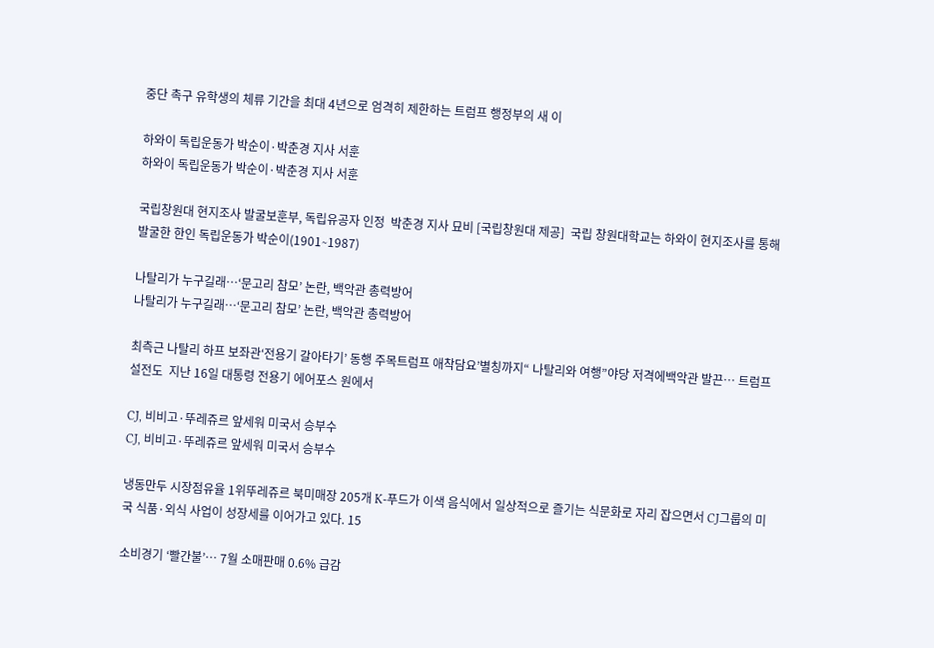중단 촉구 유학생의 체류 기간을 최대 4년으로 엄격히 제한하는 트럼프 행정부의 새 이

하와이 독립운동가 박순이·박춘경 지사 서훈
하와이 독립운동가 박순이·박춘경 지사 서훈

국립창원대 현지조사 발굴보훈부, 독립유공자 인정  박춘경 지사 묘비 [국립창원대 제공]  국립 창원대학교는 하와이 현지조사를 통해 발굴한 한인 독립운동가 박순이(1901∼1987)

나탈리가 누구길래…‘문고리 참모’ 논란, 백악관 총력방어
나탈리가 누구길래…‘문고리 참모’ 논란, 백악관 총력방어

최측근 나탈리 하프 보좌관‘전용기 갈아타기’ 동행 주목트럼프 애착담요’별칭까지“ 나탈리와 여행”야당 저격에백악관 발끈… 트럼프 설전도  지난 16일 대통령 전용기 에어포스 원에서

CJ, 비비고·뚜레쥬르 앞세워 미국서 승부수
CJ, 비비고·뚜레쥬르 앞세워 미국서 승부수

냉동만두 시장점유율 1위뚜레쥬르 북미매장 205개 K-푸드가 이색 음식에서 일상적으로 즐기는 식문화로 자리 잡으면서 CJ그룹의 미국 식품·외식 사업이 성장세를 이어가고 있다. 15

소비경기 ‘빨간불’… 7월 소매판매 0.6% 급감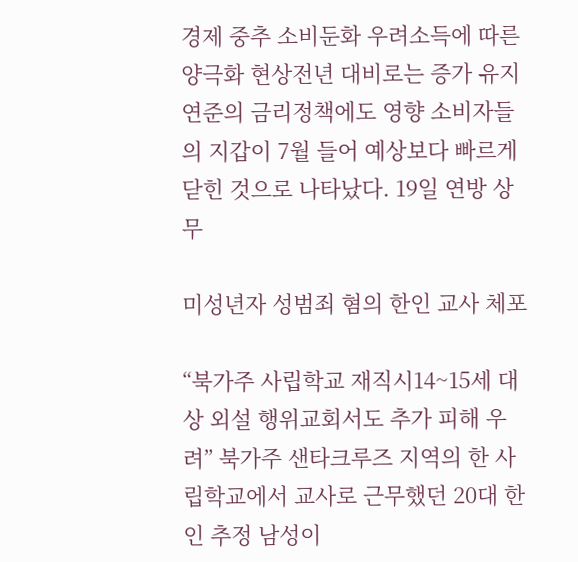경제 중추 소비둔화 우려소득에 따른 양극화 현상전년 대비로는 증가 유지연준의 금리정책에도 영향 소비자들의 지갑이 7월 들어 예상보다 빠르게 닫힌 것으로 나타났다. 19일 연방 상무

미성년자 성범죄 혐의 한인 교사 체포

“북가주 사립학교 재직시14~15세 대상 외설 행위교회서도 추가 피해 우려” 북가주 샌타크루즈 지역의 한 사립학교에서 교사로 근무했던 20대 한인 추정 남성이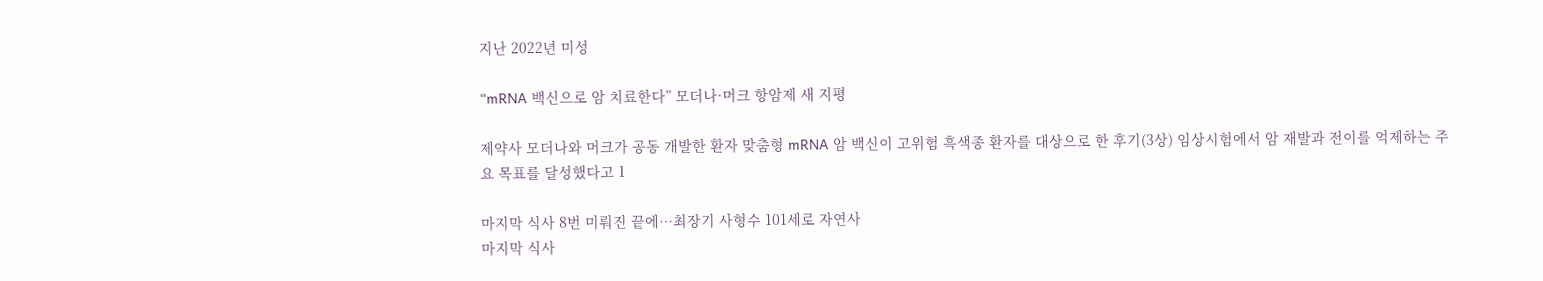지난 2022년 미성

“mRNA 백신으로 암 치료한다” 모더나·머크 항암제 새 지평

제약사 모더나와 머크가 공동 개발한 환자 맞춤형 mRNA 암 백신이 고위험 흑색종 환자를 대상으로 한 후기(3상) 임상시험에서 암 재발과 전이를 억제하는 주요 목표를 달성했다고 1

마지막 식사 8번 미뤄진 끝에…최장기 사형수 101세로 자연사
마지막 식사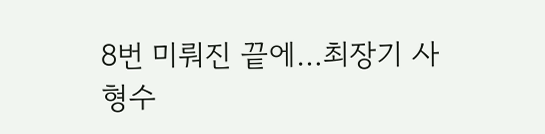8번 미뤄진 끝에…최장기 사형수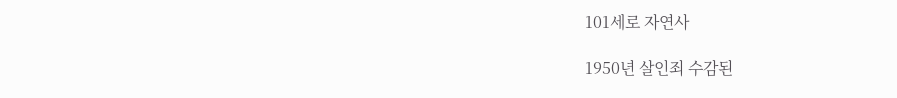101세로 자연사

1950년 살인죄 수감된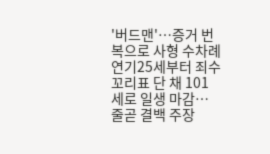'버드맨'…증거 번복으로 사형 수차례 연기25세부터 죄수 꼬리표 단 채 101세로 일생 마감…줄곧 결백 주장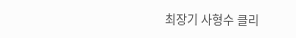최장기 사형수 클리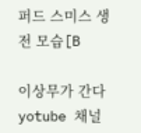퍼드 스미스 생전 모습[B

이상무가 간다 yotube 채널